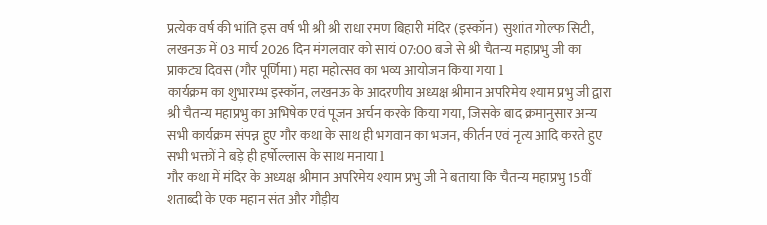प्रत्येक वर्ष की भांति इस वर्ष भी श्री श्री राधा रमण बिहारी मंदिर (इस्कॉन) सुशांत गोल्फ सिटी, लखनऊ में 03 मार्च 2026 दिन मंगलवार को सायं 07:00 बजे से श्री चैतन्य महाप्रभु जी का प्राकट्य दिवस (गौर पूर्णिमा) महा महोत्सव का भव्य आयोजन किया गया l
कार्यक्रम का शुभारम्भ इस्कॉन, लखनऊ के आदरणीय अध्यक्ष श्रीमान अपरिमेय श्याम प्रभु जी द्वारा श्री चैतन्य महाप्रभु का अभिषेक एवं पूजन अर्चन करके किया गया, जिसके बाद क्रमानुसार अन्य सभी कार्यक्रम संपन्न हुए गौर कथा के साथ ही भगवान का भजन, कीर्तन एवं नृत्य आदि करते हुए सभी भक्तों ने बड़े ही हर्षोल्लास के साथ मनाया l
गौर कथा में मंदिर के अध्यक्ष श्रीमान अपरिमेय श्याम प्रभु जी ने बताया कि चैतन्य महाप्रभु 15वीं शताब्दी के एक महान संत और गौड़ीय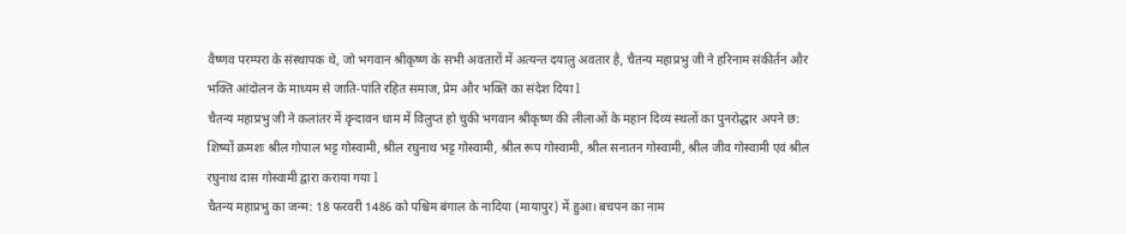वैष्णव परम्परा के संस्थापक थे, जो भगवान श्रीकृष्ण के सभी अवतारों में अत्यन्त दयालु अवतार है, चैतन्य महाप्रभु जी ने हरिनाम संकीर्तन और भक्ति आंदोलन के माध्यम से जाति-पांति रहित समाज, प्रेम और भक्ति का संदेश दिया l
चैतन्य महाप्रभु जी ने कलांतर में वृन्दावन धाम में विलुप्त हो चुकी भगवान श्रीकृष्ण की लीलाओं के महान दिव्य स्थलों का पुनरोद्धार अपने छ: शिष्यों क्रमशः श्रील गोपाल भट्ट गोस्वामी, श्रील रघुनाथ भट्ट गोस्वामी, श्रील रूप गोस्वामी, श्रील सनातन गोस्वामी, श्रील जीव गोस्वामी एवं श्रील रघुनाथ दास गोस्वामी द्वारा कराया गया l
चैतन्य महाप्रभु का जन्म: 18 फरवरी 1486 को पश्चिम बंगाल के नादिया (मायापुर) में हुआ। बचपन का नाम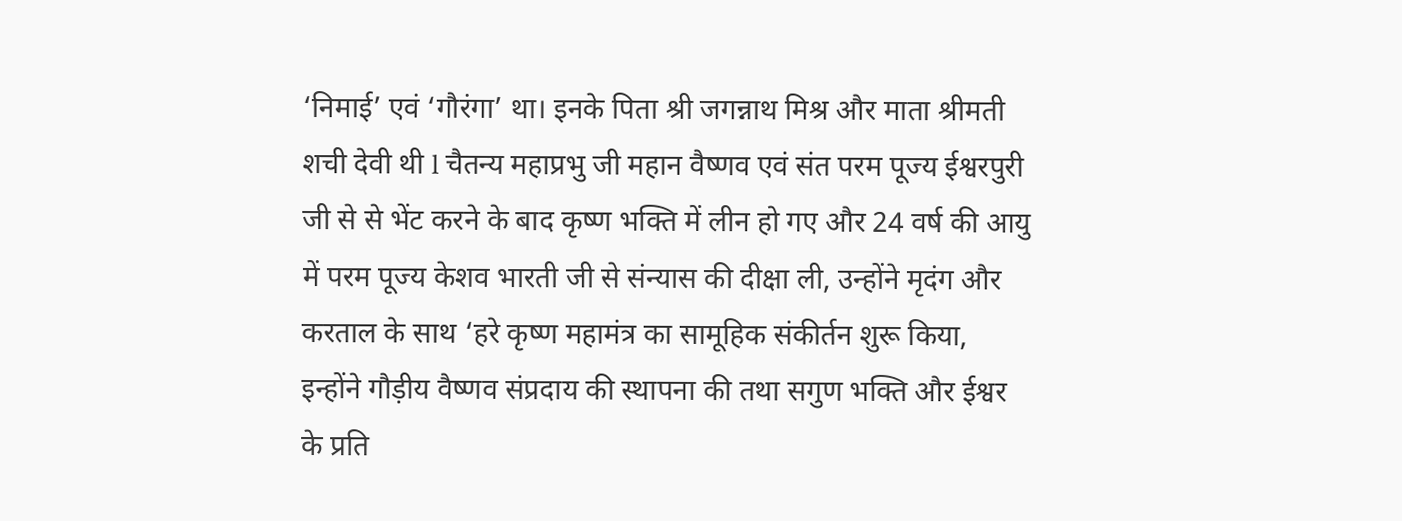‘निमाई’ एवं ‘गौरंगा’ था। इनके पिता श्री जगन्नाथ मिश्र और माता श्रीमती शची देवी थी l चैतन्य महाप्रभु जी महान वैष्णव एवं संत परम पूज्य ईश्वरपुरी जी से से भेंट करने के बाद कृष्ण भक्ति में लीन हो गए और 24 वर्ष की आयु में परम पूज्य केशव भारती जी से संन्यास की दीक्षा ली, उन्होंने मृदंग और करताल के साथ ‘हरे कृष्ण महामंत्र का सामूहिक संकीर्तन शुरू किया, इन्होंने गौड़ीय वैष्णव संप्रदाय की स्थापना की तथा सगुण भक्ति और ईश्वर के प्रति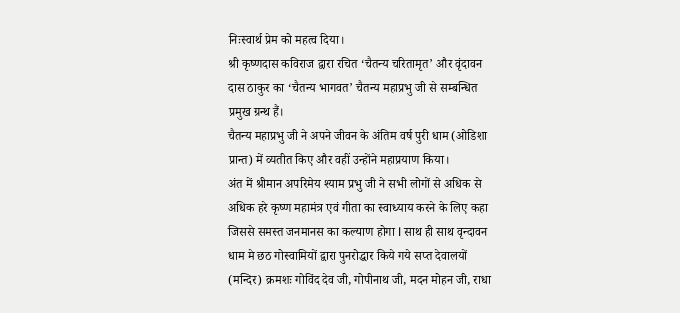निःस्वार्थ प्रेम को महत्व दिया।
श्री कृष्णदास कविराज द्वारा रचित ‘चैतन्य चरितामृत’ और वृंदावन दास ठाकुर का ‘चैतन्य भागवत’ चैतन्य महाप्रभु जी से सम्बन्धित प्रमुख ग्रन्थ हैं।
चैतन्य महाप्रभु जी ने अपने जीवन के अंतिम वर्ष पुरी धाम (ओडिशा प्रान्त) में व्यतीत किए और वहीं उन्होंने महाप्रयाण किया।
अंत में श्रीमान अपरिमेय श्याम प्रभु जी ने सभी लोगों से अधिक से अधिक हरे कृष्ण महामंत्र एवं गीता का स्वाध्याय करने के लिए कहा जिससे समस्त जनमानस का कल्याण होगा l साथ ही साथ वृन्दावन धाम मे छठ गोस्वामियों द्वारा पुनरोद्धार किये गये सप्त देवालयों (मन्दिर) क्रमशः गोविंद देव जी, गोपीनाथ जी, मदन मोहन जी, राधा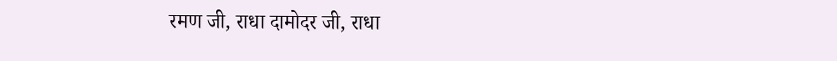रमण जी, राधा दामोदर जी, राधा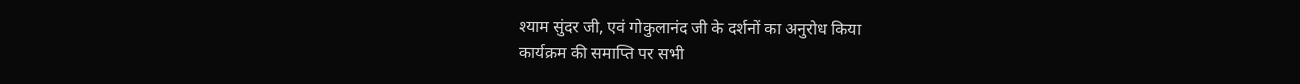श्याम सुंदर जी, एवं गोकुलानंद जी के दर्शनों का अनुरोध किया
कार्यक्रम की समाप्ति पर सभी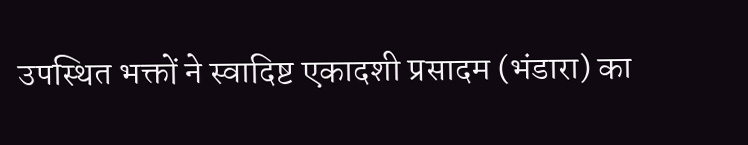उपस्थित भक्तों ने स्वादिष्ट एकादशी प्रसादम (भंडारा) का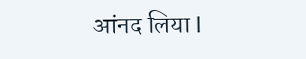आंनद लिया l